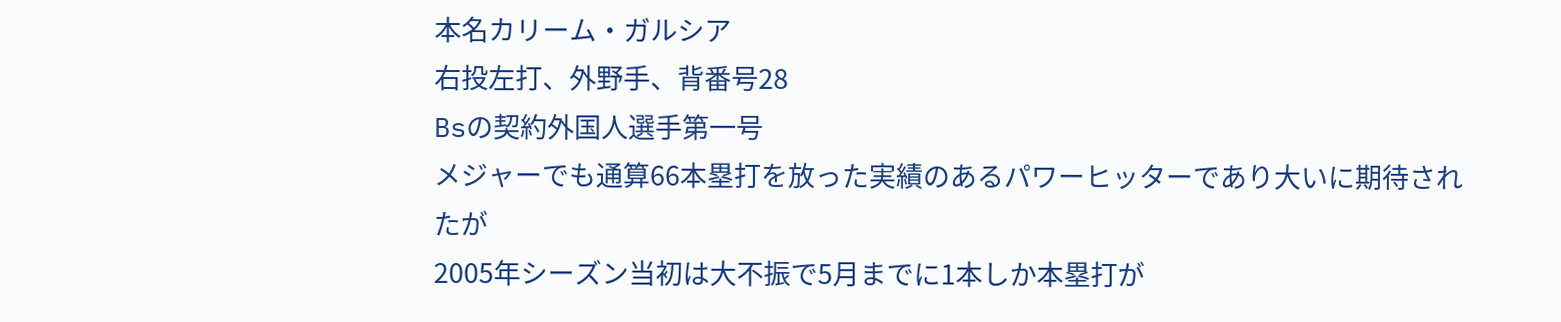本名カリーム・ガルシア
右投左打、外野手、背番号28
Bsの契約外国人選手第一号
メジャーでも通算66本塁打を放った実績のあるパワーヒッターであり大いに期待されたが
2005年シーズン当初は大不振で5月までに1本しか本塁打が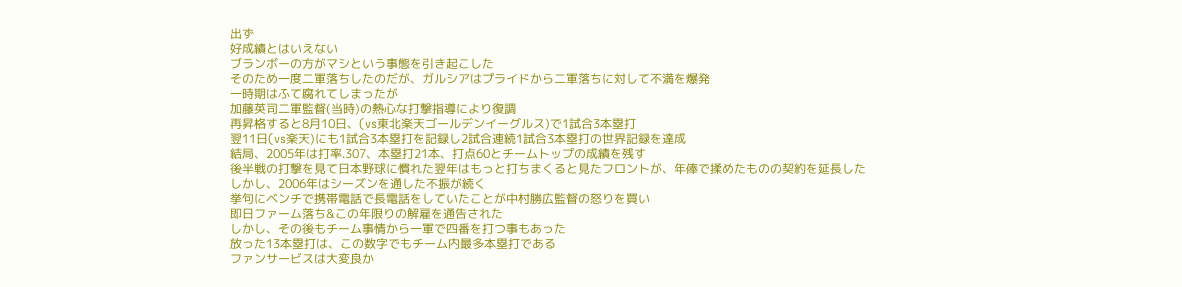出ず
好成績とはいえない
ブランボーの方がマシという事態を引き起こした
そのため一度二軍落ちしたのだが、ガルシアはプライドから二軍落ちに対して不満を爆発
一時期はふて腐れてしまったが
加藤英司二軍監督(当時)の熱心な打撃指導により復調
再昇格すると8月10日、(vs東北楽天ゴールデンイーグルス)で1試合3本塁打
翌11日(vs楽天)にも1試合3本塁打を記録し2試合連続1試合3本塁打の世界記録を達成
結局、2005年は打率.307、本塁打21本、打点60とチームトップの成績を残す
後半戦の打撃を見て日本野球に慣れた翌年はもっと打ちまくると見たフロントが、年俸で揉めたものの契約を延長した
しかし、2006年はシーズンを通した不振が続く
挙句にベンチで携帯電話で長電話をしていたことが中村勝広監督の怒りを買い
即日ファーム落ち&この年限りの解雇を通告された
しかし、その後もチーム事情から一軍で四番を打つ事もあった
放った13本塁打は、この数字でもチーム内最多本塁打である
ファンサービスは大変良か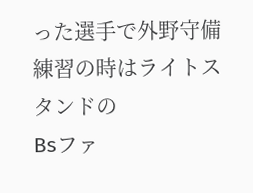った選手で外野守備練習の時はライトスタンドの
Bsファ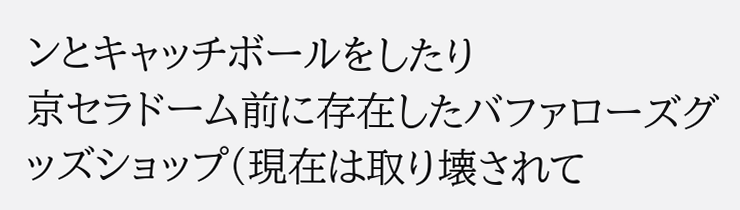ンとキャッチボールをしたり
京セラドーム前に存在したバファローズグッズショップ(現在は取り壊されて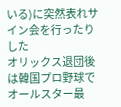いる)に突然表れサイン会を行ったりした
オリックス退団後は韓国プロ野球でオールスター最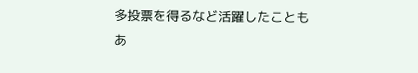多投票を得るなど活躍したこともあ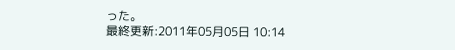った。
最終更新:2011年05月05日 10:14